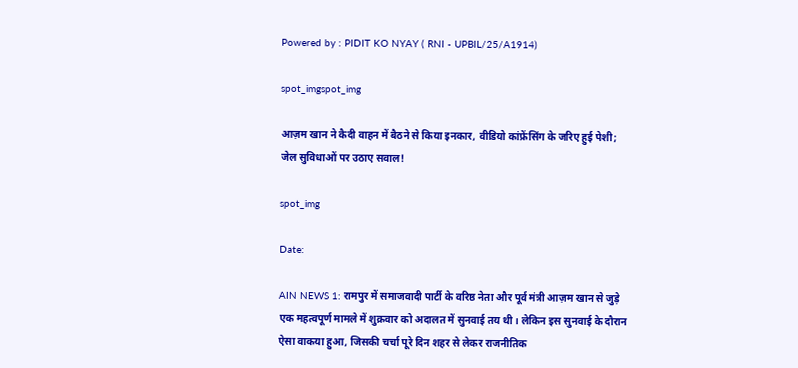Powered by : PIDIT KO NYAY ( RNI - UPBIL/25/A1914)

spot_imgspot_img

आज़म खान ने कैदी वाहन में बैठने से किया इनकार, वीडियो कांफ्रेंसिंग के जरिए हुई पेशी; जेल सुविधाओं पर उठाए सवाल!

spot_img

Date:

AIN NEWS 1: रामपुर में समाजवादी पार्टी के वरिष्ठ नेता और पूर्व मंत्री आज़म खान से जुड़े एक महत्वपूर्ण मामले में शुक्रवार को अदालत में सुनवाई तय थी। लेकिन इस सुनवाई के दौरान ऐसा वाकया हुआ, जिसकी चर्चा पूरे दिन शहर से लेकर राजनीतिक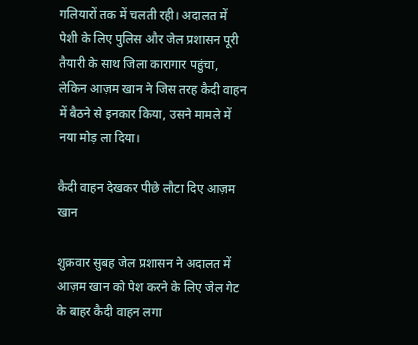गलियारों तक में चलती रही। अदालत में पेशी के लिए पुलिस और जेल प्रशासन पूरी तैयारी के साथ जिला कारागार पहुंचा, लेकिन आज़म खान ने जिस तरह कैदी वाहन में बैठने से इनकार किया, उसने मामले में नया मोड़ ला दिया।

कैदी वाहन देखकर पीछे लौटा दिए आज़म खान

शुक्रवार सुबह जेल प्रशासन ने अदालत में आज़म खान को पेश करने के लिए जेल गेट के बाहर कैदी वाहन लगा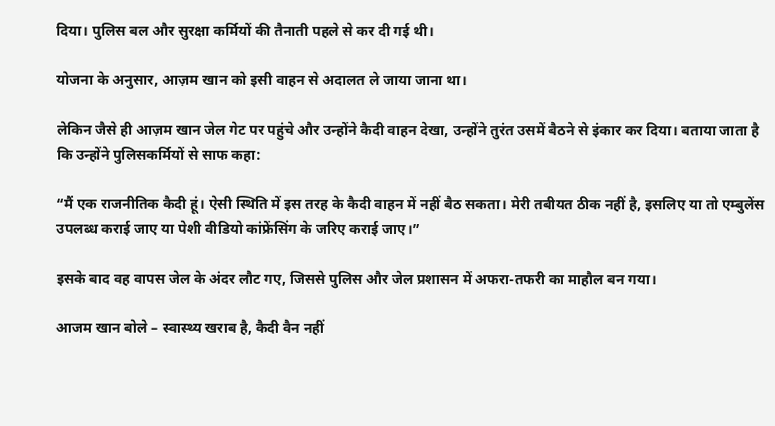दिया। पुलिस बल और सुरक्षा कर्मियों की तैनाती पहले से कर दी गई थी।

योजना के अनुसार, आज़म खान को इसी वाहन से अदालत ले जाया जाना था।

लेकिन जैसे ही आज़म खान जेल गेट पर पहुंचे और उन्होंने कैदी वाहन देखा, उन्होंने तुरंत उसमें बैठने से इंकार कर दिया। बताया जाता है कि उन्होंने पुलिसकर्मियों से साफ कहा:

“मैं एक राजनीतिक कैदी हूं। ऐसी स्थिति में इस तरह के कैदी वाहन में नहीं बैठ सकता। मेरी तबीयत ठीक नहीं है, इसलिए या तो एम्बुलेंस उपलब्ध कराई जाए या पेशी वीडियो कांफ्रेंसिंग के जरिए कराई जाए।”

इसके बाद वह वापस जेल के अंदर लौट गए, जिससे पुलिस और जेल प्रशासन में अफरा-तफरी का माहौल बन गया।

आजम खान बोले – स्वास्थ्य खराब है, कैदी वैन नहीं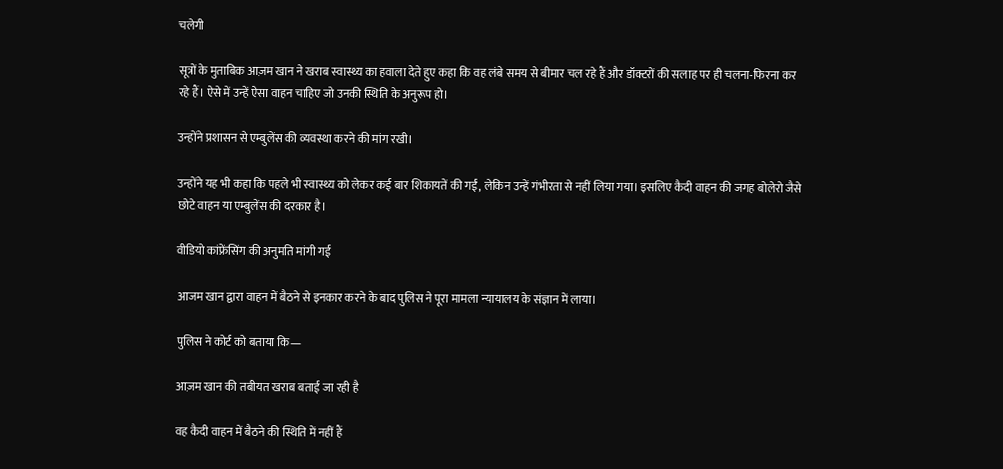चलेगी

सूत्रों के मुताबिक आज़म खान ने खराब स्वास्थ्य का हवाला देते हुए कहा कि वह लंबे समय से बीमार चल रहे हैं और डॉक्टरों की सलाह पर ही चलना-फिरना कर रहे हैं। ऐसे में उन्हें ऐसा वाहन चाहिए जो उनकी स्थिति के अनुरूप हो।

उन्होंने प्रशासन से एम्बुलेंस की व्यवस्था करने की मांग रखी।

उन्होंने यह भी कहा कि पहले भी स्वास्थ्य को लेकर कई बार शिकायतें की गईं, लेकिन उन्हें गंभीरता से नहीं लिया गया। इसलिए कैदी वाहन की जगह बोलेरो जैसे छोटे वाहन या एम्बुलेंस की दरकार है।

वीडियो कांफ्रेंसिंग की अनुमति मांगी गई

आजम खान द्वारा वाहन में बैठने से इनकार करने के बाद पुलिस ने पूरा मामला न्यायालय के संज्ञान में लाया।

पुलिस ने कोर्ट को बताया कि—

आज़म खान की तबीयत खराब बताई जा रही है

वह कैदी वाहन में बैठने की स्थिति में नहीं हैं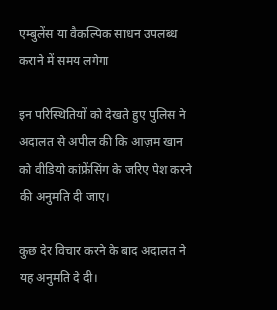एम्बुलेंस या वैकल्पिक साधन उपलब्ध कराने में समय लगेगा

इन परिस्थितियों को देखते हुए पुलिस ने अदालत से अपील की कि आज़म खान को वीडियो कांफ्रेंसिंग के जरिए पेश करने की अनुमति दी जाए।

कुछ देर विचार करने के बाद अदालत ने यह अनुमति दे दी।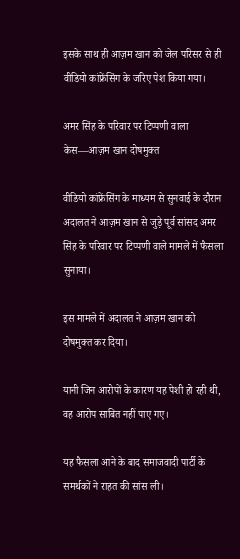इसके साथ ही आज़म खान को जेल परिसर से ही वीडियो कांफ्रेंसिंग के जरिए पेश किया गया।

अमर सिंह के परिवार पर टिप्पणी वाला केस—आज़म खान दोषमुक्त

वीडियो कांफ्रेंसिंग के माध्यम से सुनवाई के दौरान अदालत ने आज़म खान से जुड़े पूर्व सांसद अमर सिंह के परिवार पर टिप्पणी वाले मामले में फैसला सुनाया।

इस मामले में अदालत ने आज़म खान को दोषमुक्त कर दिया।

यानी जिन आरोपों के कारण यह पेशी हो रही थी, वह आरोप साबित नहीं पाए गए।

यह फैसला आने के बाद समाजवादी पार्टी के समर्थकों ने राहत की सांस ली।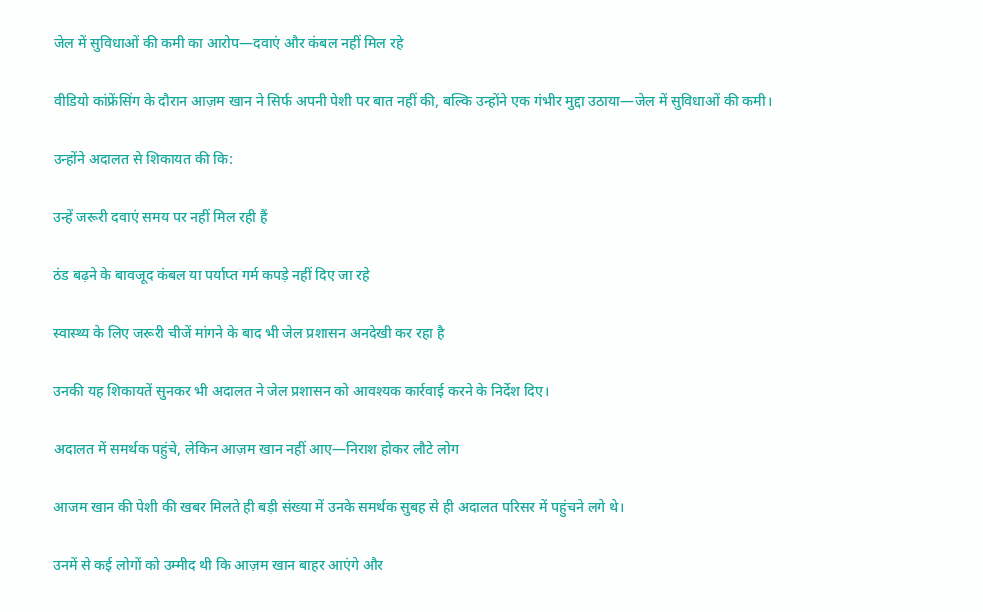जेल में सुविधाओं की कमी का आरोप—दवाएं और कंबल नहीं मिल रहे

वीडियो कांफ्रेंसिंग के दौरान आज़म खान ने सिर्फ अपनी पेशी पर बात नहीं की, बल्कि उन्होंने एक गंभीर मुद्दा उठाया—जेल में सुविधाओं की कमी।

उन्होंने अदालत से शिकायत की कि:

उन्हें जरूरी दवाएं समय पर नहीं मिल रही हैं

ठंड बढ़ने के बावजूद कंबल या पर्याप्त गर्म कपड़े नहीं दिए जा रहे

स्वास्थ्य के लिए जरूरी चीजें मांगने के बाद भी जेल प्रशासन अनदेखी कर रहा है

उनकी यह शिकायतें सुनकर भी अदालत ने जेल प्रशासन को आवश्यक कार्रवाई करने के निर्देश दिए।

अदालत में समर्थक पहुंचे, लेकिन आज़म खान नहीं आए—निराश होकर लौटे लोग

आजम खान की पेशी की खबर मिलते ही बड़ी संख्या में उनके समर्थक सुबह से ही अदालत परिसर में पहुंचने लगे थे।

उनमें से कई लोगों को उम्मीद थी कि आज़म खान बाहर आएंगे और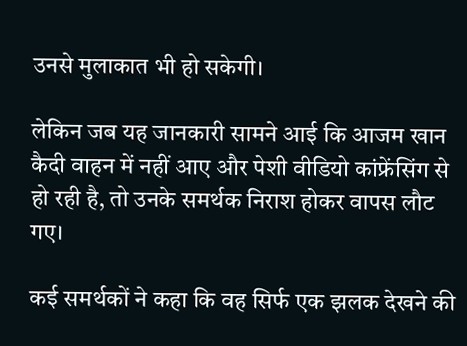उनसे मुलाकात भी हो सकेगी।

लेकिन जब यह जानकारी सामने आई कि आजम खान कैदी वाहन में नहीं आए और पेशी वीडियो कांफ्रेंसिंग से हो रही है, तो उनके समर्थक निराश होकर वापस लौट गए।

कई समर्थकों ने कहा कि वह सिर्फ एक झलक देखने की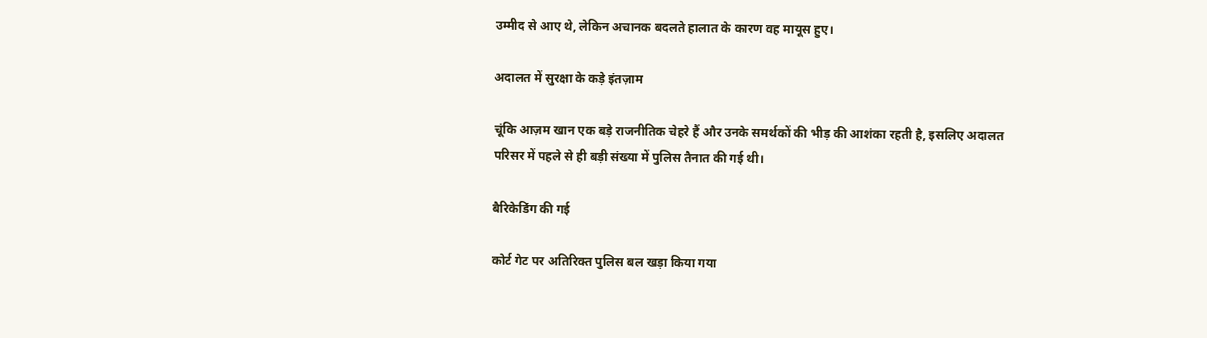उम्मीद से आए थे, लेकिन अचानक बदलते हालात के कारण वह मायूस हुए।

अदालत में सुरक्षा के कड़े इंतज़ाम

चूंकि आज़म खान एक बड़े राजनीतिक चेहरे हैं और उनके समर्थकों की भीड़ की आशंका रहती है, इसलिए अदालत परिसर में पहले से ही बड़ी संख्या में पुलिस तैनात की गई थी।

बैरिकेडिंग की गई

कोर्ट गेट पर अतिरिक्त पुलिस बल खड़ा किया गया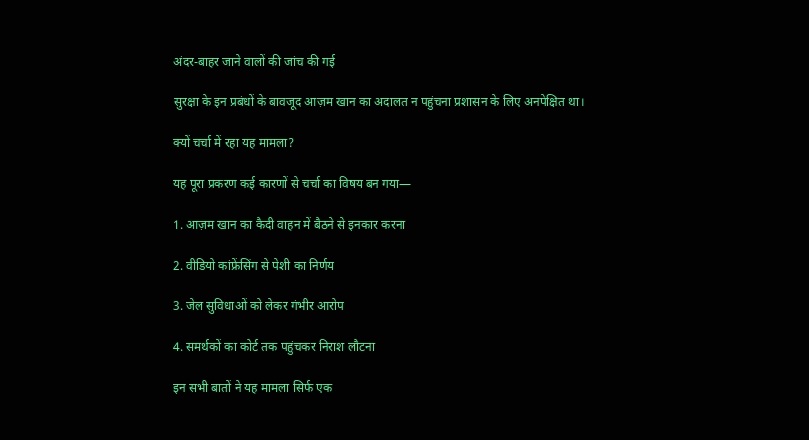अंदर-बाहर जाने वालों की जांच की गई

सुरक्षा के इन प्रबंधों के बावजूद आज़म खान का अदालत न पहुंचना प्रशासन के लिए अनपेक्षित था।

क्यों चर्चा में रहा यह मामला?

यह पूरा प्रकरण कई कारणों से चर्चा का विषय बन गया—

1. आज़म खान का कैदी वाहन में बैठने से इनकार करना

2. वीडियो कांफ्रेंसिंग से पेशी का निर्णय

3. जेल सुविधाओं को लेकर गंभीर आरोप

4. समर्थकों का कोर्ट तक पहुंचकर निराश लौटना

इन सभी बातों ने यह मामला सिर्फ एक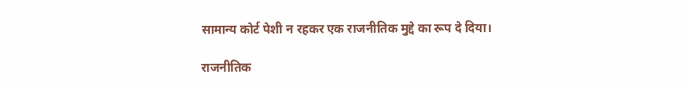सामान्य कोर्ट पेशी न रहकर एक राजनीतिक मुद्दे का रूप दे दिया।

राजनीतिक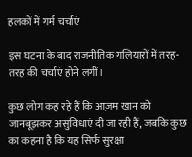हलकों में गर्म चर्चाएं

इस घटना के बाद राजनीतिक गलियारों में तरह-तरह की चर्चाएं होने लगीं।

कुछ लोग कह रहे हैं कि आज़म खान को जानबूझकर असुविधाएं दी जा रही हैं, जबकि कुछ का कहना है कि यह सिर्फ सुरक्षा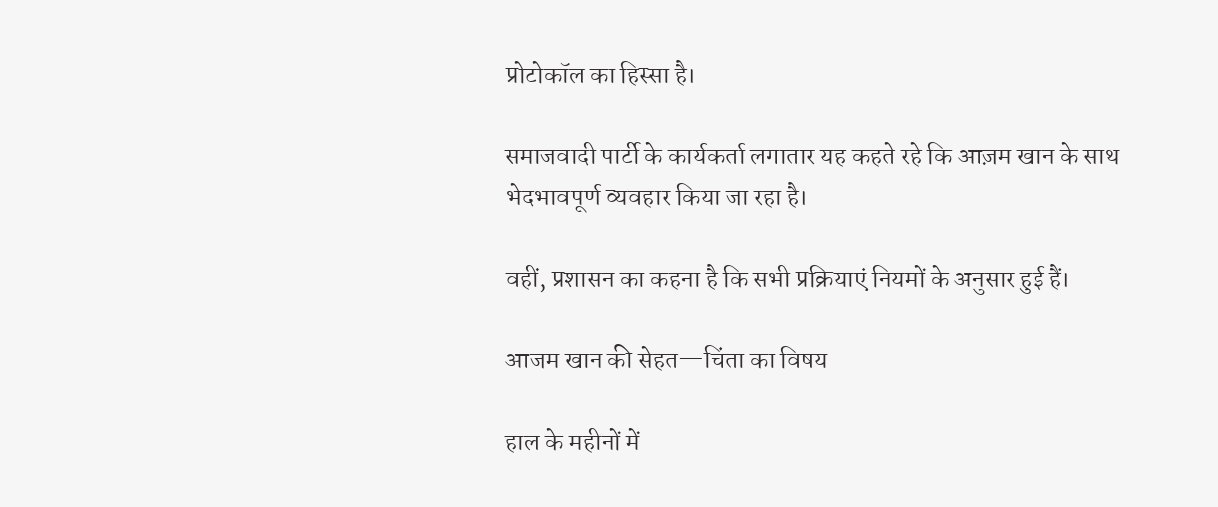प्रोटोकॉल का हिस्सा है।

समाजवादी पार्टी के कार्यकर्ता लगातार यह कहते रहे कि आज़म खान के साथ भेदभावपूर्ण व्यवहार किया जा रहा है।

वहीं, प्रशासन का कहना है कि सभी प्रक्रियाएं नियमों के अनुसार हुई हैं।

आजम खान की सेहत—चिंता का विषय

हाल के महीनों में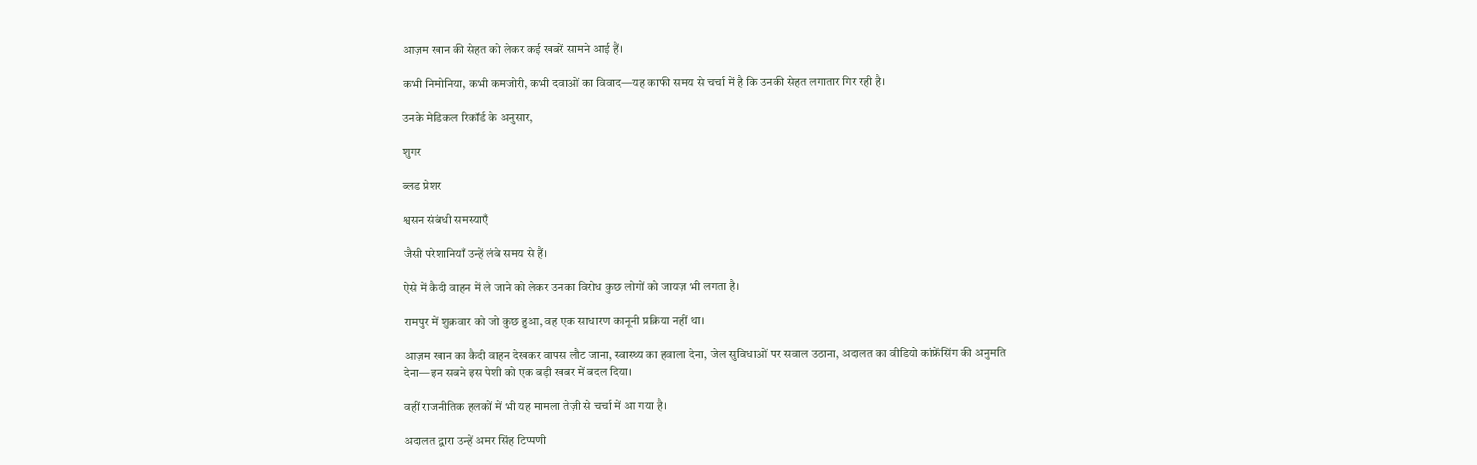आज़म खान की सेहत को लेकर कई खबरें सामने आई हैं।

कभी निमोनिया, कभी कमजोरी, कभी दवाओं का विवाद—यह काफी समय से चर्चा में है कि उनकी सेहत लगातार गिर रही है।

उनके मेडिकल रिकॉर्ड के अनुसार,

शुगर

ब्लड प्रेशर

श्वसन संबंधी समस्याएँ

जैसी परेशानियाँ उन्हें लंबे समय से हैं।

ऐसे में कैदी वाहन में ले जाने को लेकर उनका विरोध कुछ लोगों को जायज़ भी लगता है।

रामपुर में शुक्रवार को जो कुछ हुआ, वह एक साधारण कानूनी प्रक्रिया नहीं था।

आज़म खान का कैदी वाहन देखकर वापस लौट जाना, स्वास्थ्य का हवाला देना, जेल सुविधाओं पर सवाल उठाना, अदालत का वीडियो कांफ्रेंसिंग की अनुमति देना—इन सबने इस पेशी को एक बड़ी खबर में बदल दिया।

वहीं राजनीतिक हलकों में भी यह मामला तेज़ी से चर्चा में आ गया है।

अदालत द्वारा उन्हें अमर सिंह टिप्पणी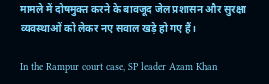मामले में दोषमुक्त करने के बावजूद जेल प्रशासन और सुरक्षा व्यवस्थाओं को लेकर नए सवाल खड़े हो गए हैं।

In the Rampur court case, SP leader Azam Khan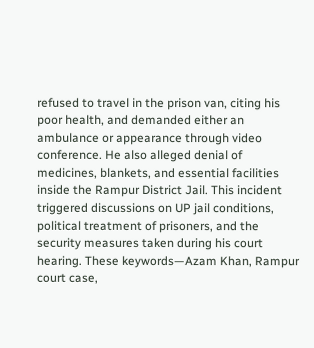refused to travel in the prison van, citing his poor health, and demanded either an ambulance or appearance through video conference. He also alleged denial of medicines, blankets, and essential facilities inside the Rampur District Jail. This incident triggered discussions on UP jail conditions, political treatment of prisoners, and the security measures taken during his court hearing. These keywords—Azam Khan, Rampur court case,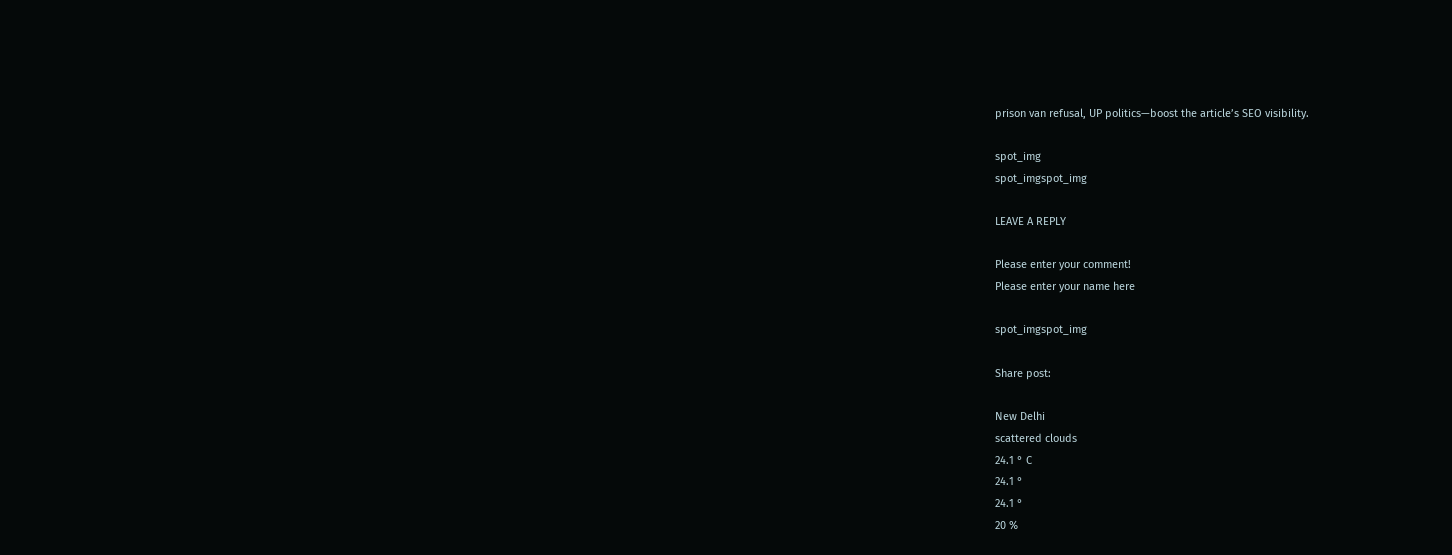prison van refusal, UP politics—boost the article’s SEO visibility.

spot_img
spot_imgspot_img

LEAVE A REPLY

Please enter your comment!
Please enter your name here

spot_imgspot_img

Share post:

New Delhi
scattered clouds
24.1 ° C
24.1 °
24.1 °
20 %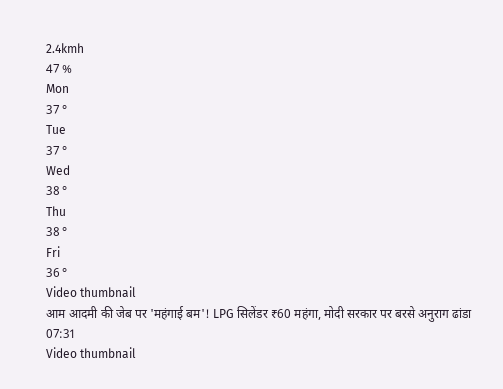2.4kmh
47 %
Mon
37 °
Tue
37 °
Wed
38 °
Thu
38 °
Fri
36 °
Video thumbnail
आम आदमी की जेब पर 'महंगाई बम'! LPG सिलेंडर ₹60 महंगा, मोदी सरकार पर बरसे अनुराग ढांडा
07:31
Video thumbnail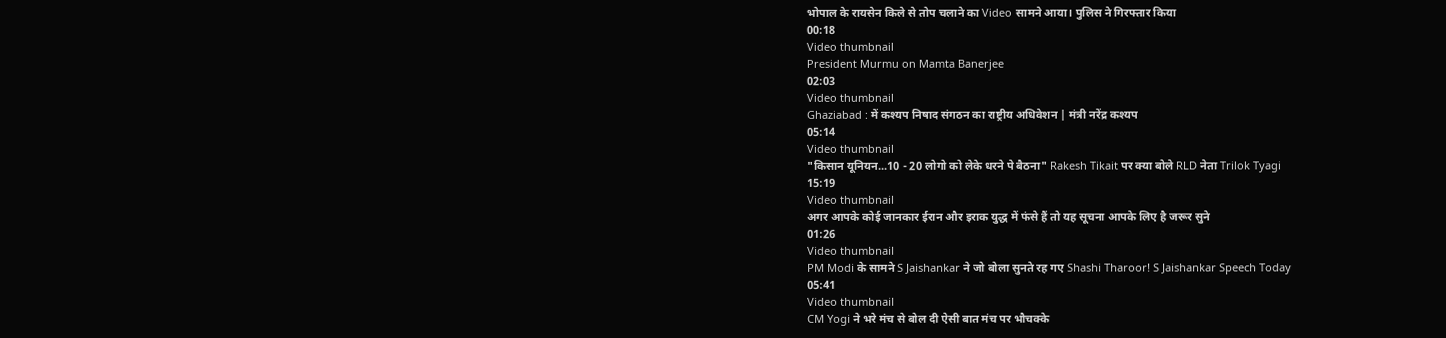भोपाल के रायसेन किले से तोप चलाने का Video सामने आया। पुलिस ने गिरफ्तार किया
00:18
Video thumbnail
President Murmu on Mamta Banerjee
02:03
Video thumbnail
Ghaziabad : में कश्यप निषाद संगठन का राष्ट्रीय अधिवेशन | मंत्री नरेंद्र कश्यप
05:14
Video thumbnail
"किसान यूनियन...10 - 20 लोगो को लेके धरने पे बैठना" Rakesh Tikait पर क्या बोले RLD नेता Trilok Tyagi
15:19
Video thumbnail
अगर आपके कोई जानकार ईरान और इराक युद्ध में फंसे हैं तो यह सूचना आपके लिए है जरूर सुने
01:26
Video thumbnail
PM Modi के सामने S Jaishankar ने जो बोला सुनते रह गए Shashi Tharoor! S Jaishankar Speech Today
05:41
Video thumbnail
CM Yogi ने भरे मंच से बोल दी ऐसी बात मंच पर भौचक्के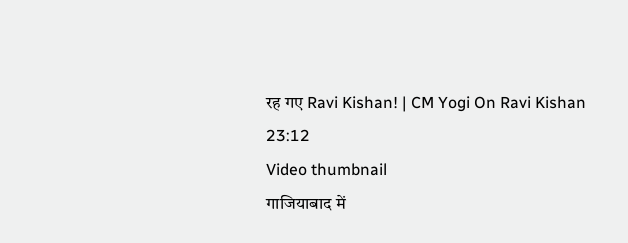रह गए Ravi Kishan! | CM Yogi On Ravi Kishan
23:12
Video thumbnail
गाजियाबाद में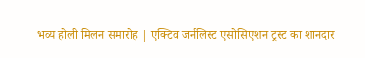भव्य होली मिलन समारोह | एक्टिव जर्नलिस्ट एसोसिएशन ट्रस्ट का शानदार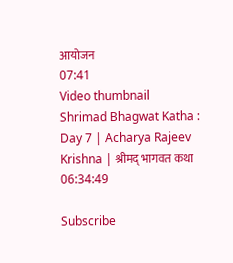आयोजन
07:41
Video thumbnail
Shrimad Bhagwat Katha : Day 7 | Acharya Rajeev Krishna | श्रीमद् भागवत कथा
06:34:49

Subscribe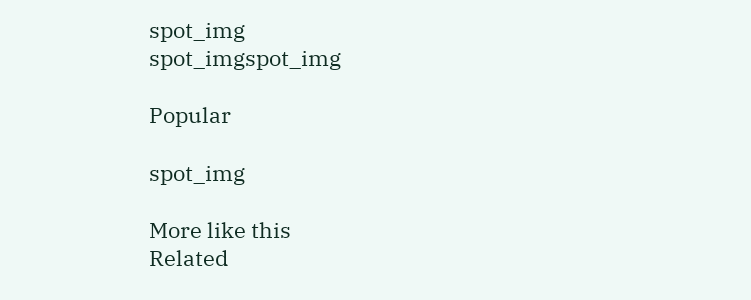spot_img
spot_imgspot_img

Popular

spot_img

More like this
Related